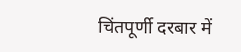चिंतपूर्णी दरबार में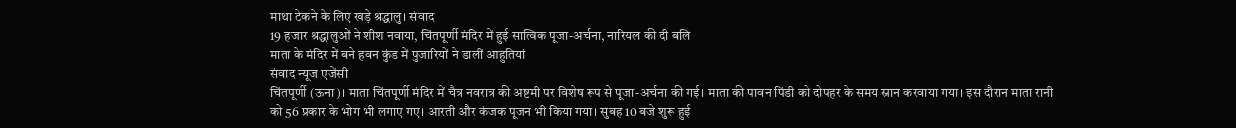माथा टेकने के लिए खड़े श्रद्धालु। संवाद
19 हजार श्रद्धालुओं ने शीश नवाया, चिंतपूर्णी मंदिर में हुई सात्विक पूजा-अर्चना, नारियल की दी बलि
माता के मंदिर में बने हवन कुंड में पुजारियों ने डालीं आहुतियां
संवाद न्यूज एजेंसी
चिंतपूर्णी (ऊना)। माता चिंतपूर्णी मंदिर में चैत्र नवरात्र की अष्टमी पर विशेष रूप से पूजा-अर्चना की गई। माता की पावन पिंडी को दोपहर के समय स्नान करवाया गया। इस दौरान माता रानी को 56 प्रकार के भोग भी लगाए गए। आरती और कंजक पूजन भी किया गया। सुबह 10 बजे शुरू हुई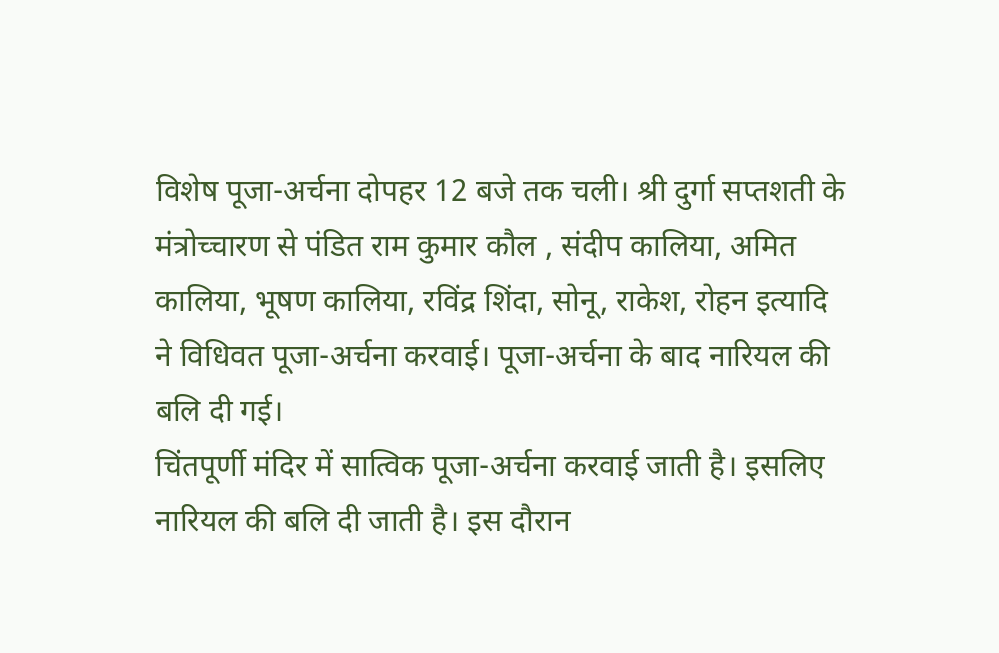विशेष पूजा-अर्चना दोपहर 12 बजे तक चली। श्री दुर्गा सप्तशती के मंत्रोच्चारण से पंडित राम कुमार कौल , संदीप कालिया, अमित कालिया, भूषण कालिया, रविंद्र शिंदा, सोनू, राकेश, रोहन इत्यादि ने विधिवत पूजा-अर्चना करवाई। पूजा-अर्चना के बाद नारियल की बलि दी गई।
चिंतपूर्णी मंदिर में सात्विक पूजा-अर्चना करवाई जाती है। इसलिए नारियल की बलि दी जाती है। इस दौरान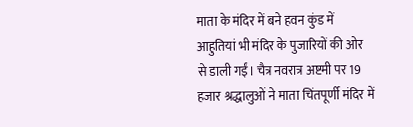माता के मंदिर में बने हवन कुंड में आहुतियां भी मंदिर के पुजारियों की ओर से डाली गईं। चैत्र नवरात्र अष्टमी पर 19 हजार श्रद्धालुओं ने माता चिंतपूर्णी मंदिर में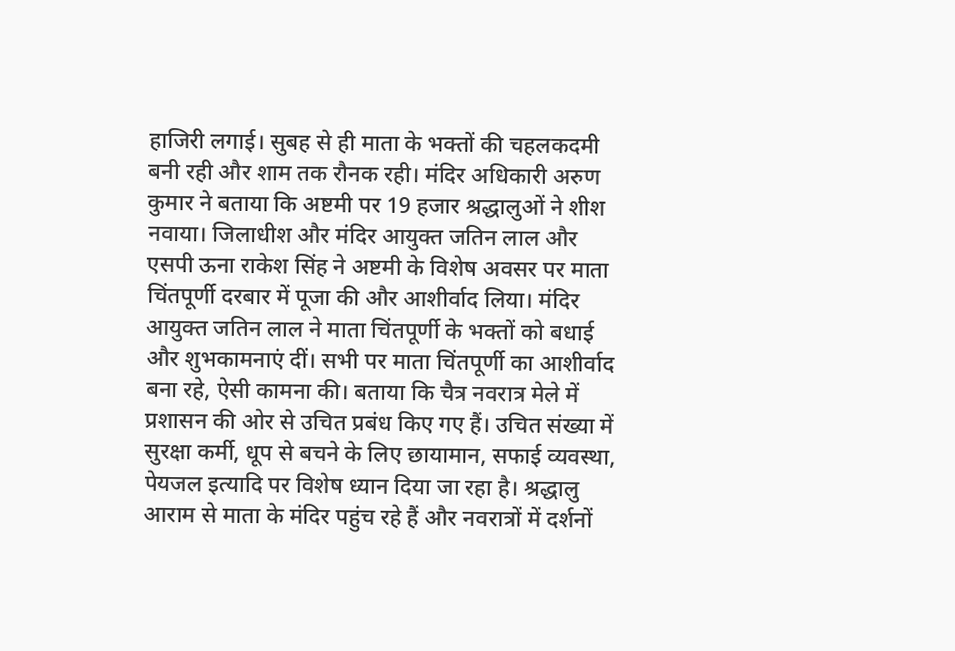हाजिरी लगाई। सुबह से ही माता के भक्तों की चहलकदमी बनी रही और शाम तक रौनक रही। मंदिर अधिकारी अरुण कुमार ने बताया कि अष्टमी पर 19 हजार श्रद्धालुओं ने शीश नवाया। जिलाधीश और मंदिर आयुक्त जतिन लाल और एसपी ऊना राकेश सिंह ने अष्टमी के विशेष अवसर पर माता चिंतपूर्णी दरबार में पूजा की और आशीर्वाद लिया। मंदिर आयुक्त जतिन लाल ने माता चिंतपूर्णी के भक्तों को बधाई और शुभकामनाएं दीं। सभी पर माता चिंतपूर्णी का आशीर्वाद बना रहे, ऐसी कामना की। बताया कि चैत्र नवरात्र मेले में प्रशासन की ओर से उचित प्रबंध किए गए हैं। उचित संख्या में सुरक्षा कर्मी, धूप से बचने के लिए छायामान, सफाई व्यवस्था, पेयजल इत्यादि पर विशेष ध्यान दिया जा रहा है। श्रद्धालु आराम से माता के मंदिर पहुंच रहे हैं और नवरात्रों में दर्शनों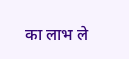का लाभ ले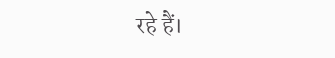रहे हैं।